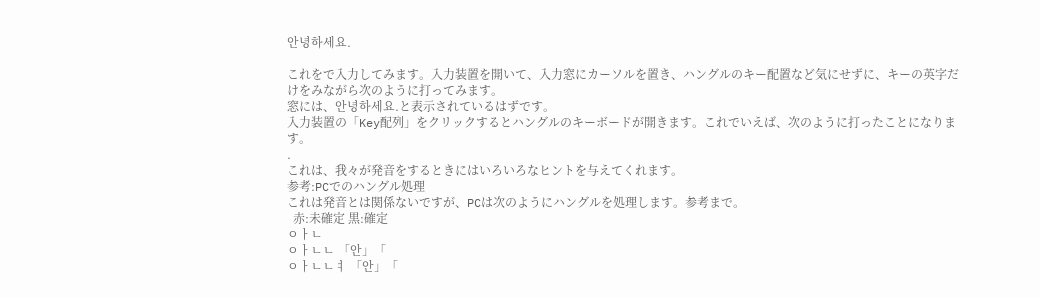안녕하세요.

これをで入力してみます。入力装置を開いて、入力窓にカーソルを置き、ハングルのキー配置など気にせずに、キーの英字だけをみながら次のように打ってみます。
窓には、안녕하세요.と表示されているはずです。
入力装置の「Key配列」をクリックするとハングルのキーボードが開きます。これでいえば、次のように打ったことになります。
.
これは、我々が発音をするときにはいろいろなヒントを与えてくれます。
参考:PCでのハングル処理
これは発音とは関係ないですが、PCは次のようにハングルを処理します。参考まで。
  赤:未確定 黒:確定
ㅇㅏㄴ
ㅇㅏㄴㄴ 「안」「
ㅇㅏㄴㄴㅕ 「안」「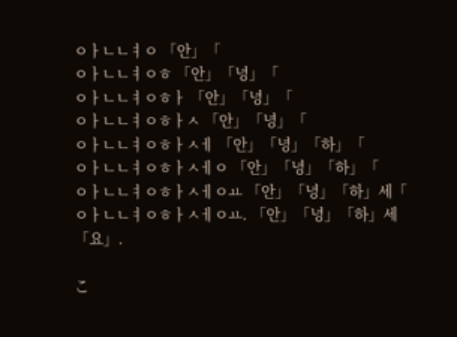ㅇㅏㄴㄴㅕㅇ 「안」「
ㅇㅏㄴㄴㅕㅇㅎ 「안」「녕」「
ㅇㅏㄴㄴㅕㅇㅎㅏ 「안」「녕」「
ㅇㅏㄴㄴㅕㅇㅎㅏㅅ 「안」「녕」「
ㅇㅏㄴㄴㅕㅇㅎㅏㅅㅔ 「안」「녕」「하」「
ㅇㅏㄴㄴㅕㅇㅎㅏㅅㅔㅇ 「안」「녕」「하」「
ㅇㅏㄴㄴㅕㅇㅎㅏㅅㅔㅇㅛ 「안」「녕」「하」세「
ㅇㅏㄴㄴㅕㅇㅎㅏㅅㅔㅇㅛ. 「안」「녕」「하」세「요」.

こ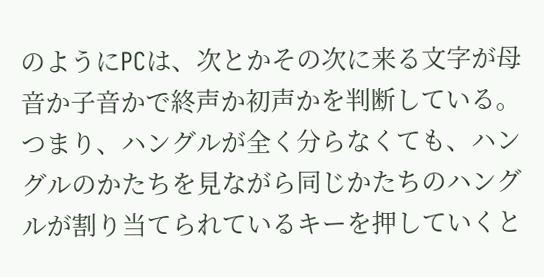のようにPCは、次とかその次に来る文字が母音か子音かで終声か初声かを判断している。
つまり、ハングルが全く分らなくても、ハングルのかたちを見ながら同じかたちのハングルが割り当てられているキーを押していくと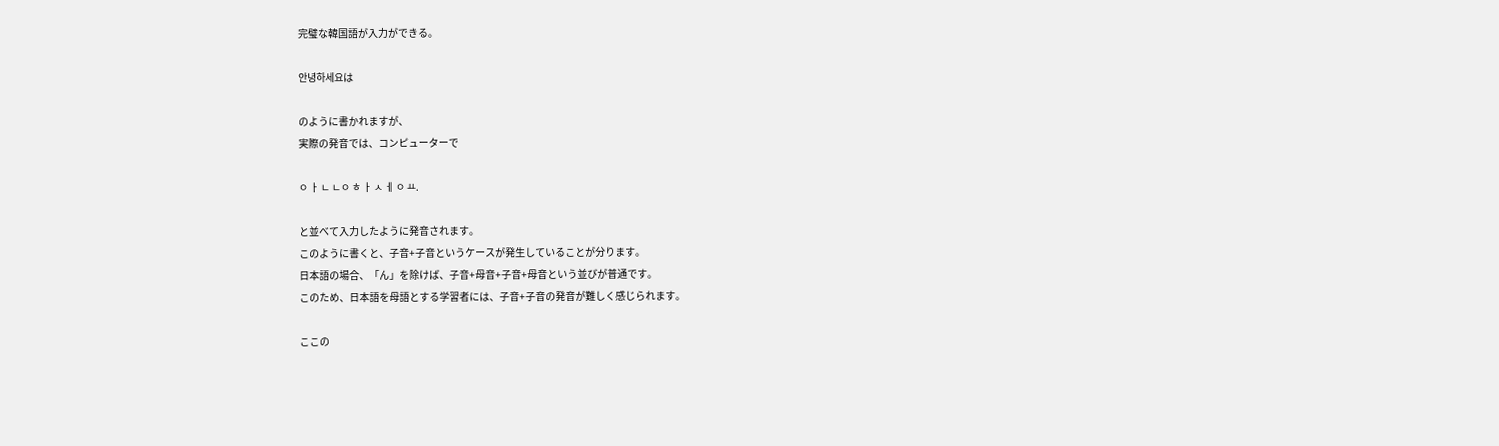完璧な韓国語が入力ができる。

안녕하세요は

のように書かれますが、
実際の発音では、コンピューターで

ㅇ ㅏ ㄴ ㄴㅇ ㅎ ㅏ ㅅ ㅔ ㅇ ㅛ.

と並べて入力したように発音されます。
このように書くと、子音+子音というケースが発生していることが分ります。
日本語の場合、「ん」を除けば、子音+母音+子音+母音という並びが普通です。
このため、日本語を母語とする学習者には、子音+子音の発音が難しく感じられます。

ここの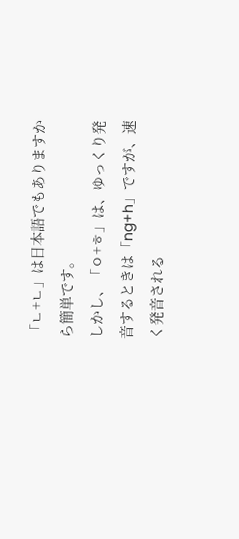「ㄴ+ㄴ」は日本語でもありますから簡単です。
しかし、「ㅇ+ㅎ」は、ゆっくり発音するときは「ng+h」ですが、速く発音される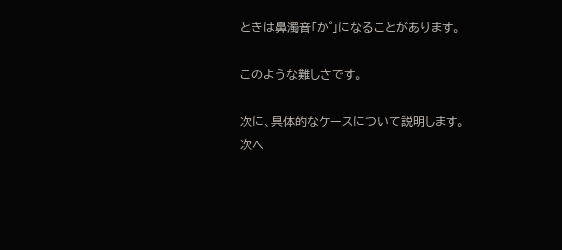ときは鼻濁音「か゜」になることがあります。

このような難しさです。

次に、具体的なケースについて説明します。
次へ